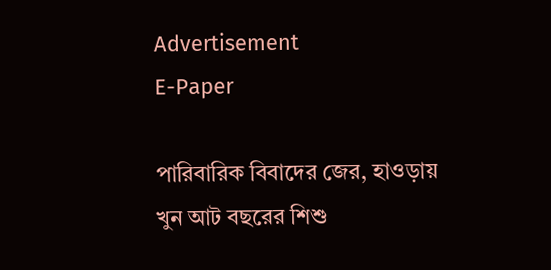Advertisement
E-Paper

পারিবারিক বিবাদের জের, হাওড়ায় খুন আট বছরের শিশু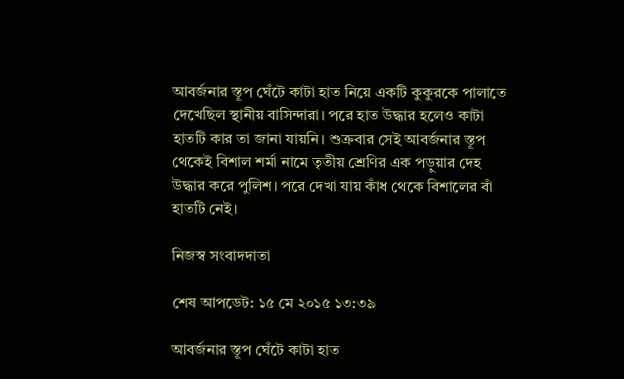আবর্জনার স্তূপ ঘেঁটে কাটা হাত নিয়ে একটি কুকুরকে পালাতে দেখেছিল স্থানীয় বাসিন্দারা। পরে হাত উদ্ধার হলেও কাটা হাতটি কার তা জানা যায়নি। শুক্রবার সেই আবর্জনার স্তূপ থেকেই বিশাল শর্মা নামে তৃতীয় শ্রেণির এক পড়ুয়ার দেহ উদ্ধার করে পুলিশ। পরে দেখা যায় কাঁধ থেকে বিশালের বাঁ হাতটি নেই।

নিজস্ব সংবাদদাতা

শেষ আপডেট: ১৫ মে ২০১৫ ১৩:৩৯

আবর্জনার স্তূপ ঘেঁটে কাটা হাত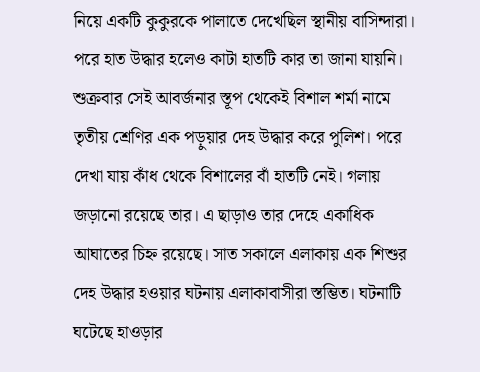নিয়ে একটি কুকুরকে পালাতে দেখেছিল স্থানীয় বাসিন্দারা। পরে হাত উদ্ধার হলেও কাটা হাতটি কার তা জানা যায়নি। শুক্রবার সেই আবর্জনার স্তূপ থেকেই বিশাল শর্মা নামে তৃতীয় শ্রেণির এক পড়ুয়ার দেহ উদ্ধার করে পুলিশ। পরে দেখা যায় কাঁধ থেকে বিশালের বাঁ হাতটি নেই। গলায় জড়ানো রয়েছে তার। এ ছাড়াও তার দেহে একাধিক আঘাতের চিহ্ন রয়েছে। সাত সকালে এলাকায় এক শিশুর দেহ উদ্ধার হওয়ার ঘটনায় এলাকাবাসীরা স্তম্ভিত। ঘটনাটি ঘটেছে হাওড়ার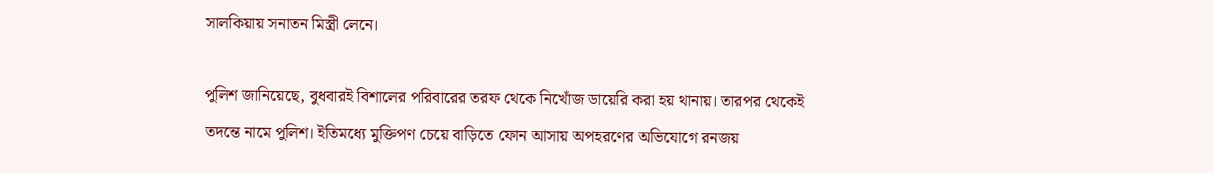সালকিয়ায় সনাতন মিস্ত্রী লেনে।

পুলিশ জানিয়েছে, বুধবারই বিশালের পরিবারের তরফ থেকে নিখোঁজ ডায়েরি করা হয় থানায়। তারপর থেকেই তদন্তে নামে পুলিশ। ইতিমধ্যে মুক্তিপণ চেয়ে বাড়িতে ফোন আসায় অপহরণের অভিযোগে রনজয়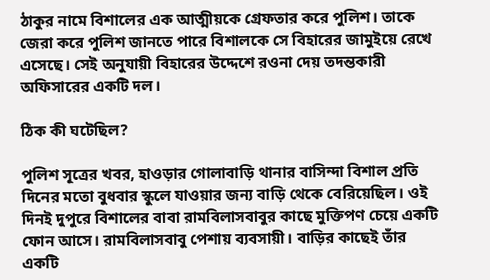ঠাকুর নামে বিশালের এক আত্মীয়কে গ্রেফতার করে পুলিশ। তাকে জেরা করে পুলিশ জানতে পারে বিশালকে সে বিহারের জামুইয়ে রেখে এসেছে। সেই অনুযায়ী বিহারের উদ্দেশে রওনা দেয় তদন্তকারী অফিসারের একটি দল।

ঠিক কী ঘটেছিল?

পুলিশ সূত্রের খবর, হাওড়ার গোলাবাড়ি থানার বাসিন্দা বিশাল প্রতি দিনের মতো বুধবার স্কুলে যাওয়ার জন্য বাড়ি থেকে বেরিয়েছিল। ওই দিনই দুপুরে বিশালের বাবা রামবিলাসবাবুর কাছে মুক্তিপণ চেয়ে একটি ফোন আসে। রামবিলাসবাবু পেশায় ব্যবসায়ী। বাড়ির কাছেই তাঁর একটি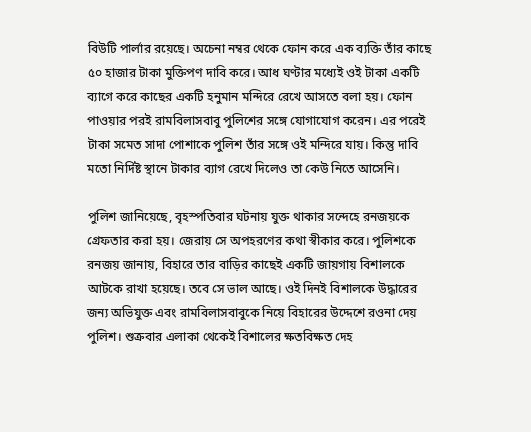বিউটি পার্লার রয়েছে। অচেনা নম্বর থেকে ফোন করে এক ব্যক্তি তাঁর কাছে ৫০ হাজার টাকা মুক্তিপণ দাবি করে। আধ ঘণ্টার মধ্যেই ওই টাকা একটি ব্যাগে করে কাছের একটি হনুমান মন্দিরে রেখে আসতে বলা হয়। ফোন পাওয়ার পরই রামবিলাসবাবু পুলিশের সঙ্গে যোগাযোগ করেন। এর পরেই টাকা সমেত সাদা পোশাকে পুলিশ তাঁর সঙ্গে ওই মন্দিরে যায়। কিন্তু দাবি মতো নির্দিষ্ট স্থানে টাকার ব্যাগ রেখে দিলেও তা কেউ নিতে আসেনি।

পুলিশ জানিয়েছে, বৃহস্পতিবার ঘটনায় যুক্ত থাকার সন্দেহে রনজয়কে গ্রেফতার করা হয়। জেরায় সে অপহরণের কথা স্বীকার করে। পুলিশকে রনজয় জানায়, বিহারে তার বাড়ির কাছেই একটি জায়গায় বিশালকে আটকে রাখা হয়েছে। তবে সে ভাল আছে। ওই দিনই বিশালকে উদ্ধারের জন্য অভিযুক্ত এবং রামবিলাসবাবুকে নিয়ে বিহারের উদ্দেশে রওনা দেয় পুলিশ। শুক্রবার এলাকা থেকেই বিশালের ক্ষতবিক্ষত দেহ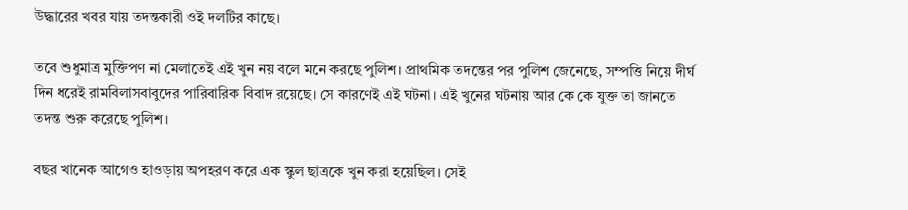উদ্ধারের খবর যায় তদন্তকারী ওই দলটির কাছে।

তবে শুধুমাত্র মুক্তিপণ না মেলাতেই এই খুন নয় বলে মনে করছে পুলিশ। প্রাথমিক তদন্তের পর পুলিশ জেনেছে, সম্পত্তি নিয়ে দীর্ঘ দিন ধরেই রামবিলাসবাবুদের পারিবারিক বিবাদ রয়েছে। সে কারণেই এই ঘটনা। এই খুনের ঘটনায় আর কে কে যুক্ত তা জানতে তদন্ত শুরু করেছে পুলিশ।

বছর খানেক আগেও হাওড়ায় অপহরণ করে এক স্কুল ছাত্রকে খুন করা হয়েছিল। সেই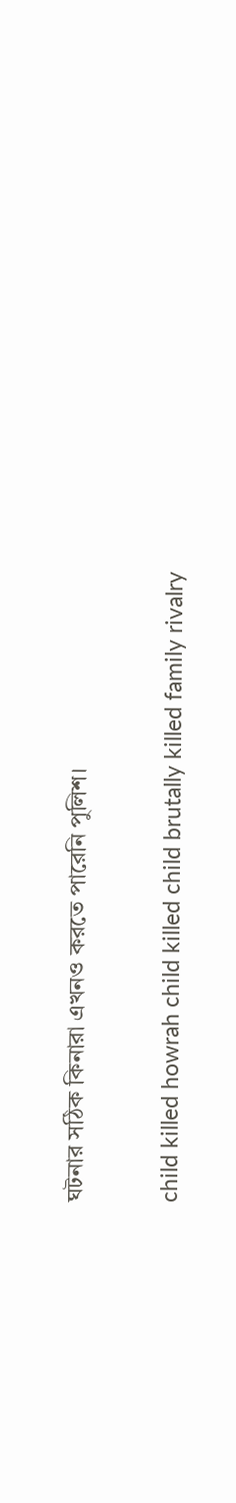ঘটনার সঠিক কিনারা এখনও করতে পারেনি পুলিশ।

child killed howrah child killed child brutally killed family rivalry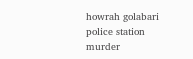howrah golabari police station murder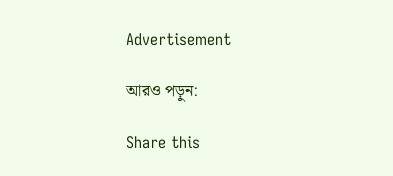Advertisement

আরও পড়ুন:

Share this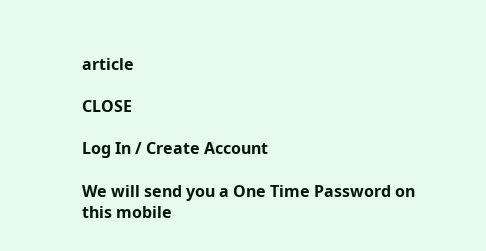article

CLOSE

Log In / Create Account

We will send you a One Time Password on this mobile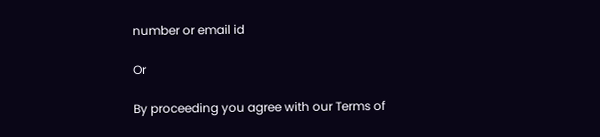number or email id

Or

By proceeding you agree with our Terms of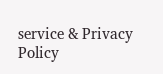service & Privacy Policy